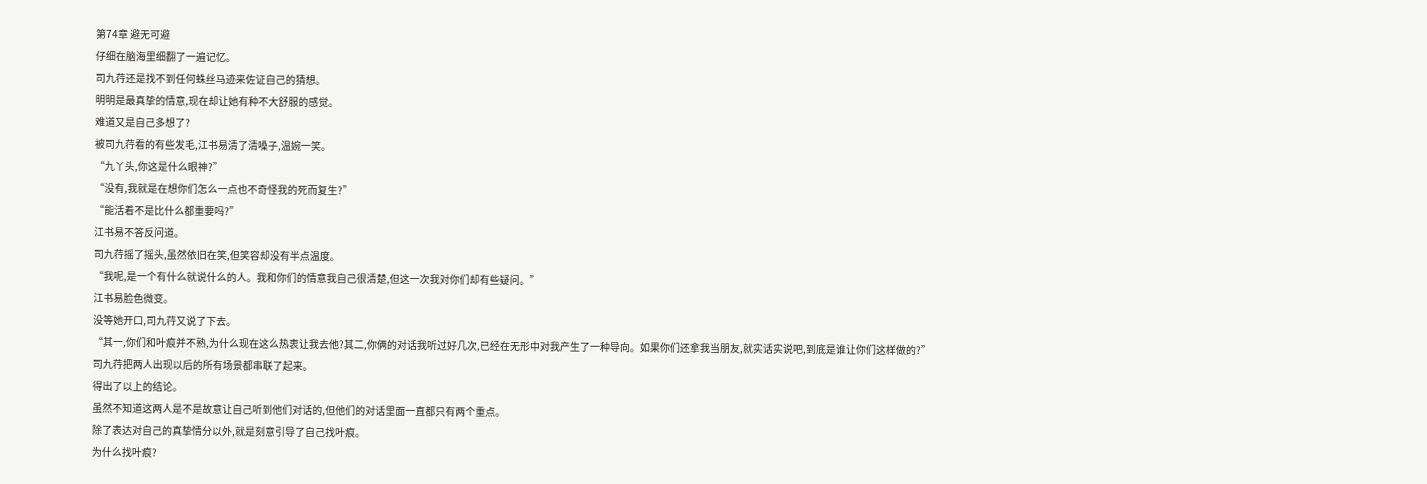第74章 避无可避
仔细在脑海里细翻了一遍记忆。
司九荇还是找不到任何蛛丝马迹来佐证自己的猜想。
明明是最真挚的情意,现在却让她有种不大舒服的感觉。
难道又是自己多想了?
被司九荇看的有些发毛,江书易清了清嗓子,温婉一笑。
“九丫头,你这是什么眼神?”
“没有,我就是在想你们怎么一点也不奇怪我的死而复生?”
“能活着不是比什么都重要吗?”
江书易不答反问道。
司九荇摇了摇头,虽然依旧在笑,但笑容却没有半点温度。
“我呢,是一个有什么就说什么的人。我和你们的情意我自己很清楚,但这一次我对你们却有些疑问。”
江书易脸色微变。
没等她开口,司九荇又说了下去。
“其一,你们和叶痕并不熟,为什么现在这么热衷让我去他?其二,你俩的对话我听过好几次,已经在无形中对我产生了一种导向。如果你们还拿我当朋友,就实话实说吧,到底是谁让你们这样做的?”
司九荇把两人出现以后的所有场景都串联了起来。
得出了以上的结论。
虽然不知道这两人是不是故意让自己听到他们对话的,但他们的对话里面一直都只有两个重点。
除了表达对自己的真挚情分以外,就是刻意引导了自己找叶痕。
为什么找叶痕?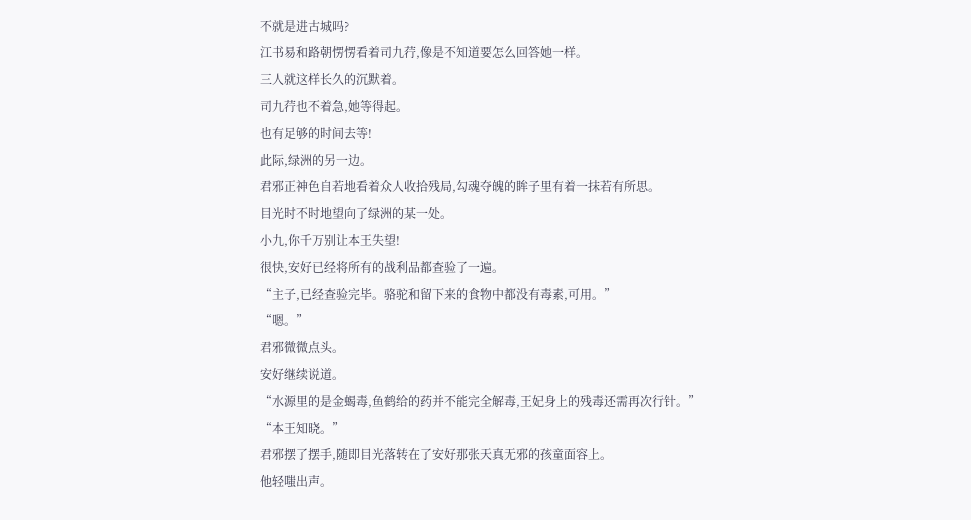不就是进古城吗?
江书易和路朝愣愣看着司九荇,像是不知道要怎么回答她一样。
三人就这样长久的沉默着。
司九荇也不着急,她等得起。
也有足够的时间去等!
此际,绿洲的另一边。
君邪正神色自若地看着众人收拾残局,勾魂夺魄的眸子里有着一抹若有所思。
目光时不时地望向了绿洲的某一处。
小九,你千万别让本王失望!
很快,安好已经将所有的战利品都查验了一遍。
“主子,已经查验完毕。骆驼和留下来的食物中都没有毒素,可用。”
“嗯。”
君邪微微点头。
安好继续说道。
“水源里的是金蝎毒,鱼鹤给的药并不能完全解毒,王妃身上的残毒还需再次行针。”
“本王知晓。”
君邪摆了摆手,随即目光落转在了安好那张天真无邪的孩童面容上。
他轻嗤出声。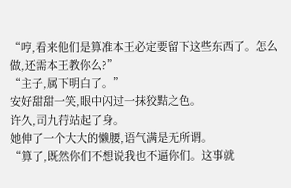“哼,看来他们是算准本王必定要留下这些东西了。怎么做,还需本王教你么?”
“主子,属下明白了。”
安好甜甜一笑,眼中闪过一抹狡黠之色。
许久,司九荇站起了身。
她伸了一个大大的懒腰,语气满是无所谓。
“算了,既然你们不想说我也不逼你们。这事就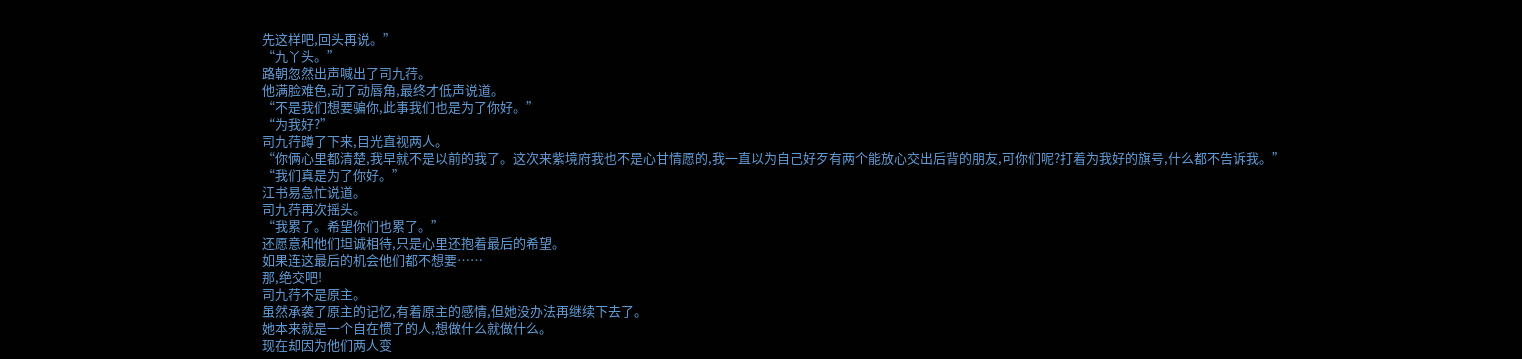先这样吧,回头再说。”
“九丫头。”
路朝忽然出声喊出了司九荇。
他满脸难色,动了动唇角,最终才低声说道。
“不是我们想要骗你,此事我们也是为了你好。”
“为我好?”
司九荇蹲了下来,目光直视两人。
“你俩心里都清楚,我早就不是以前的我了。这次来紫境府我也不是心甘情愿的,我一直以为自己好歹有两个能放心交出后背的朋友,可你们呢?打着为我好的旗号,什么都不告诉我。”
“我们真是为了你好。”
江书易急忙说道。
司九荇再次摇头。
“我累了。希望你们也累了。”
还愿意和他们坦诚相待,只是心里还抱着最后的希望。
如果连这最后的机会他们都不想要……
那,绝交吧!
司九荇不是原主。
虽然承袭了原主的记忆,有着原主的感情,但她没办法再继续下去了。
她本来就是一个自在惯了的人,想做什么就做什么。
现在却因为他们两人变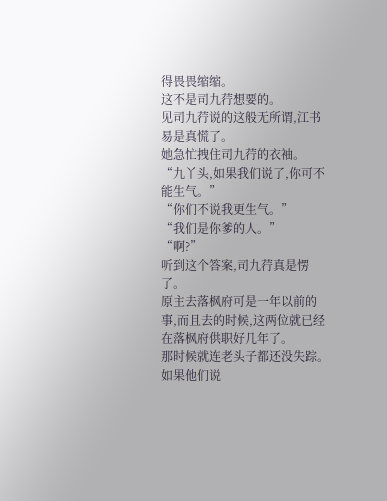得畏畏缩缩。
这不是司九荇想要的。
见司九荇说的这般无所谓,江书易是真慌了。
她急忙拽住司九荇的衣袖。
“九丫头,如果我们说了,你可不能生气。”
“你们不说我更生气。”
“我们是你爹的人。”
“啊?”
听到这个答案,司九荇真是愣了。
原主去落枫府可是一年以前的事,而且去的时候,这两位就已经在落枫府供职好几年了。
那时候就连老头子都还没失踪。
如果他们说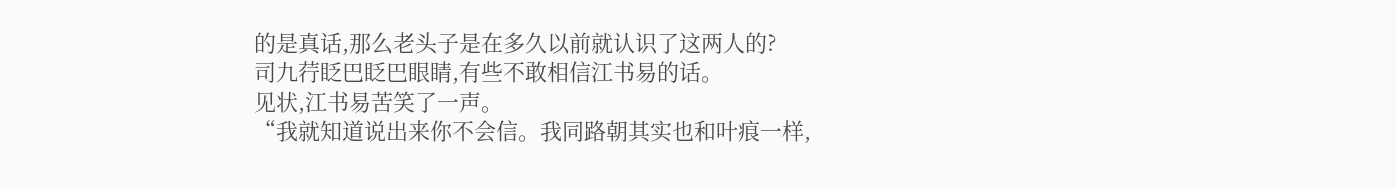的是真话,那么老头子是在多久以前就认识了这两人的?
司九荇眨巴眨巴眼睛,有些不敢相信江书易的话。
见状,江书易苦笑了一声。
“我就知道说出来你不会信。我同路朝其实也和叶痕一样,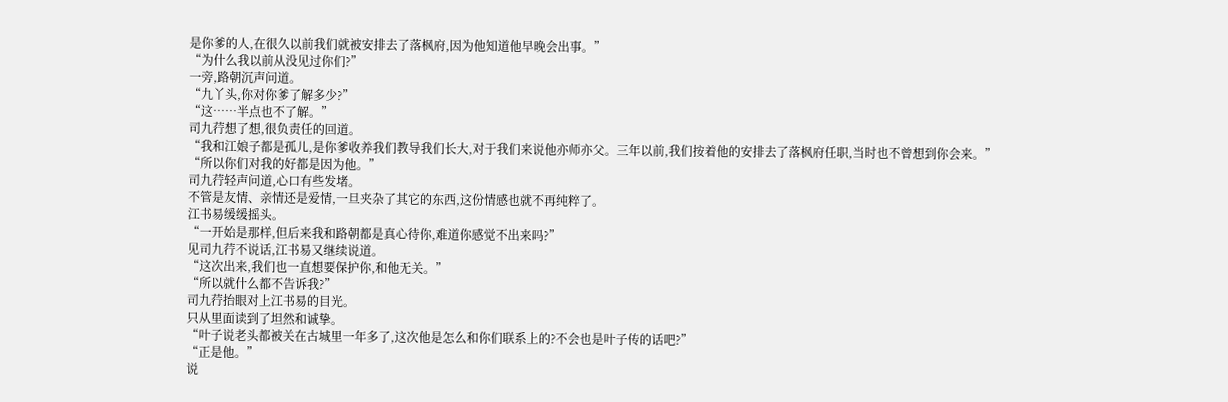是你爹的人,在很久以前我们就被安排去了落枫府,因为他知道他早晚会出事。”
“为什么我以前从没见过你们?”
一旁,路朝沉声问道。
“九丫头,你对你爹了解多少?”
“这……半点也不了解。”
司九荇想了想,很负责任的回道。
“我和江娘子都是孤儿,是你爹收养我们教导我们长大,对于我们来说他亦师亦父。三年以前,我们按着他的安排去了落枫府任职,当时也不曾想到你会来。”
“所以你们对我的好都是因为他。”
司九荇轻声问道,心口有些发堵。
不管是友情、亲情还是爱情,一旦夹杂了其它的东西,这份情感也就不再纯粹了。
江书易缓缓摇头。
“一开始是那样,但后来我和路朝都是真心待你,难道你感觉不出来吗?”
见司九荇不说话,江书易又继续说道。
“这次出来,我们也一直想要保护你,和他无关。”
“所以就什么都不告诉我?”
司九荇抬眼对上江书易的目光。
只从里面读到了坦然和诚挚。
“叶子说老头都被关在古城里一年多了,这次他是怎么和你们联系上的?不会也是叶子传的话吧?”
“正是他。”
说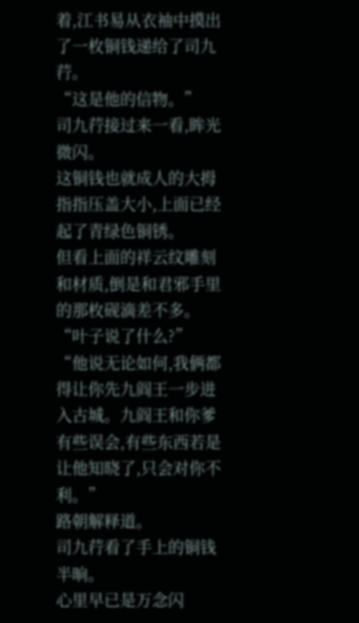着,江书易从衣袖中摸出了一枚铜钱递给了司九荇。
“这是他的信物。”
司九荇接过来一看,眸光微闪。
这铜钱也就成人的大拇指指压盖大小,上面已经起了青绿色铜锈。
但看上面的祥云纹雕刻和材质,倒是和君邪手里的那枚砚滴差不多。
“叶子说了什么?”
“他说无论如何,我俩都得让你先九阎王一步进入古城。九阎王和你爹有些误会,有些东西若是让他知晓了,只会对你不利。”
路朝解释道。
司九荇看了手上的铜钱半晌。
心里早已是万念闪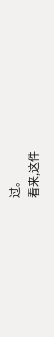过。
看来,这件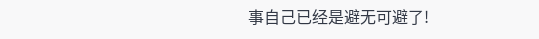事自己已经是避无可避了!